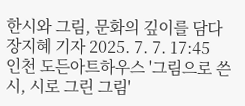한시와 그림, 문화의 깊이를 담다
장지혜 기자 2025. 7. 7. 17:45
인천 도든아트하우스 '그림으로 쓴 시, 시로 그린 그림'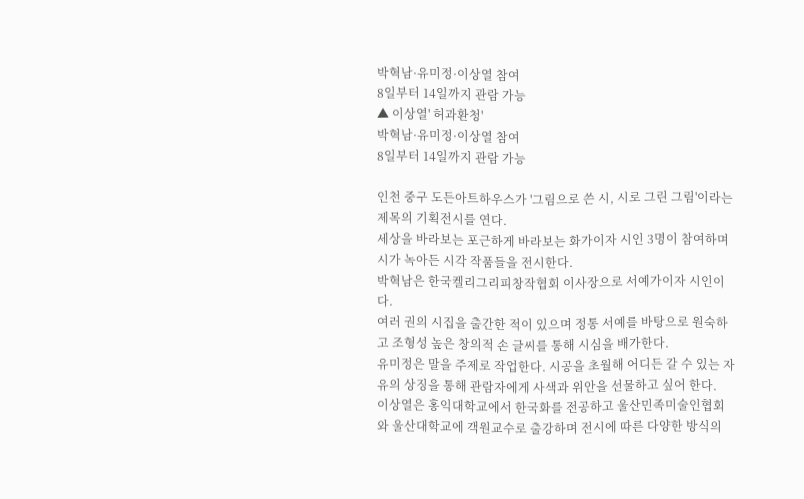박혁남·유미정·이상열 참여
8일부터 14일까지 관람 가능
▲ 이상열' 허과환청'
박혁남·유미정·이상열 참여
8일부터 14일까지 관람 가능

인천 중구 도든아트하우스가 '그림으로 쓴 시, 시로 그린 그림'이라는 제목의 기획전시를 연다.
세상을 바라보는 포근하게 바라보는 화가이자 시인 3명이 참여하며 시가 녹아든 시각 작품들을 전시한다.
박혁남은 한국켈리그리피창작협회 이사장으로 서예가이자 시인이다.
여러 권의 시집을 출간한 적이 있으며 정통 서예를 바탕으로 원숙하고 조형성 높은 창의적 손 글씨를 통해 시심을 배가한다.
유미정은 말을 주제로 작업한다. 시공을 초월해 어디든 갈 수 있는 자유의 상징을 통해 관람자에게 사색과 위안을 선물하고 싶어 한다.
이상열은 홍익대학교에서 한국화를 전공하고 울산민족미술인협회와 울산대학교에 객원교수로 출강하며 전시에 따른 다양한 방식의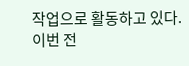작업으로 활동하고 있다.
이번 전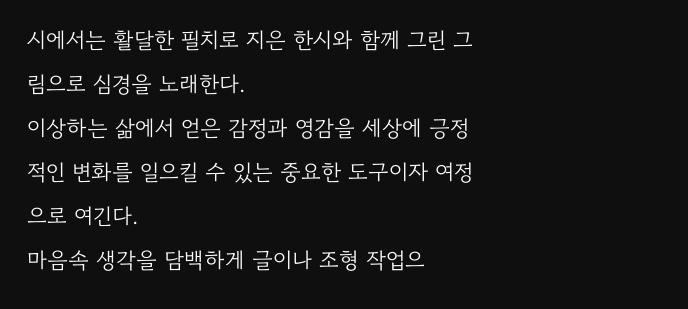시에서는 활달한 필치로 지은 한시와 함께 그린 그림으로 심경을 노래한다.
이상하는 삶에서 얻은 감정과 영감을 세상에 긍정적인 변화를 일으킬 수 있는 중요한 도구이자 여정으로 여긴다.
마음속 생각을 담백하게 글이나 조형 작업으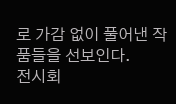로 가감 없이 풀어낸 작품들을 선보인다.
전시회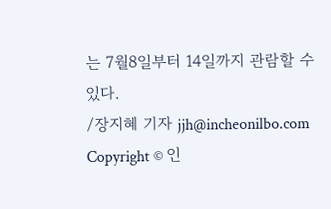는 7월8일부터 14일까지 관람할 수 있다.
/장지혜 기자 jjh@incheonilbo.com
Copyright © 인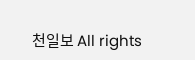천일보 All rights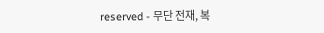reserved - 무단 전재, 복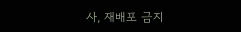사, 재배포 금지